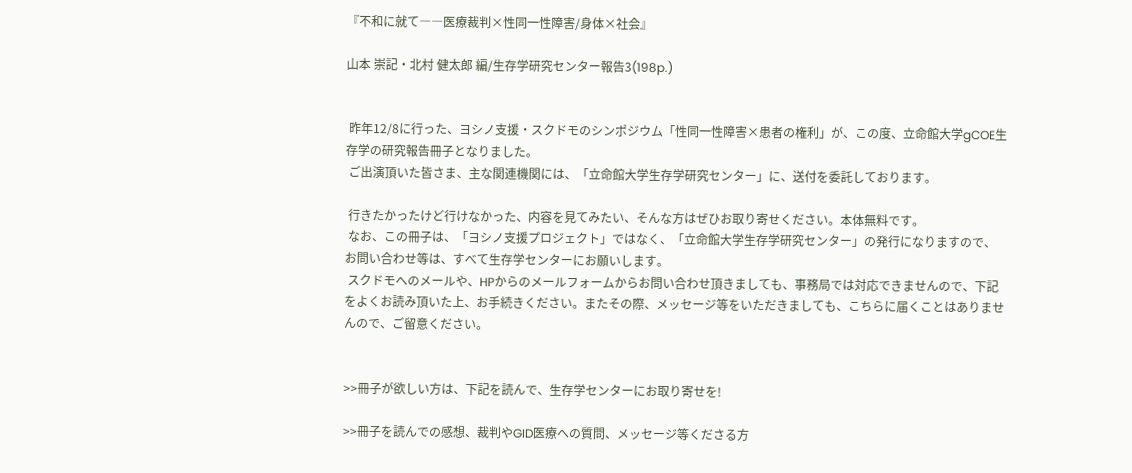『不和に就て――医療裁判×性同一性障害/身体×社会』

山本 崇記・北村 健太郎 編/生存学研究センター報告3(198p.)


 昨年12/8に行った、ヨシノ支援・スクドモのシンポジウム「性同一性障害×患者の権利」が、この度、立命館大学gCOE生存学の研究報告冊子となりました。
 ご出演頂いた皆さま、主な関連機関には、「立命館大学生存学研究センター」に、送付を委託しております。

 行きたかったけど行けなかった、内容を見てみたい、そんな方はぜひお取り寄せください。本体無料です。
 なお、この冊子は、「ヨシノ支援プロジェクト」ではなく、「立命館大学生存学研究センター」の発行になりますので、お問い合わせ等は、すべて生存学センターにお願いします。
 スクドモへのメールや、HPからのメールフォームからお問い合わせ頂きましても、事務局では対応できませんので、下記をよくお読み頂いた上、お手続きください。またその際、メッセージ等をいただきましても、こちらに届くことはありませんので、ご留意ください。


>>冊子が欲しい方は、下記を読んで、生存学センターにお取り寄せを!

>>冊子を読んでの感想、裁判やGID医療への質問、メッセージ等くださる方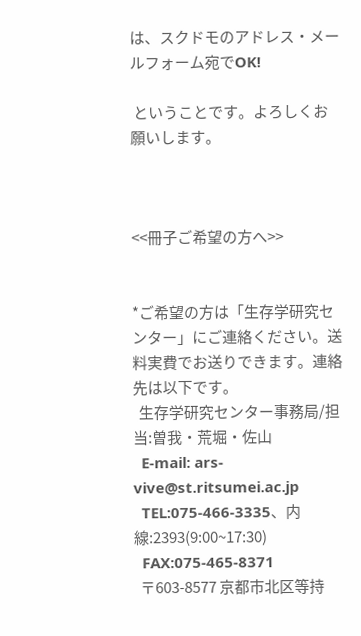は、スクドモのアドレス・メールフォーム宛でOK!

 ということです。よろしくお願いします。



<<冊子ご希望の方へ>>


*ご希望の方は「生存学研究センター」にご連絡ください。送料実費でお送りできます。連絡先は以下です。
  生存学研究センター事務局/担当:曽我・荒堀・佐山
  E-mail: ars-vive@st.ritsumei.ac.jp
  TEL:075-466-3335、内線:2393(9:00~17:30)
  FAX:075-465-8371
  〒603-8577 京都市北区等持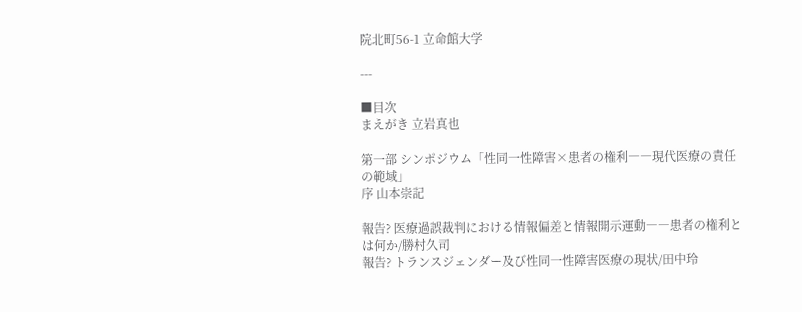院北町56-1 立命館大学

---

■目次
まえがき 立岩真也

第一部 シンポジウム「性同一性障害×患者の権利――現代医療の責任の範域」
序 山本崇記

報告? 医療過誤裁判における情報偏差と情報開示運動――患者の権利とは何か/勝村久司
報告? トランスジェンダー及び性同一性障害医療の現状/田中玲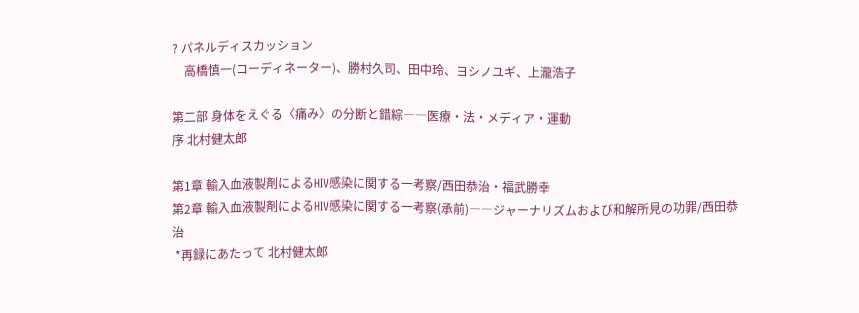? パネルディスカッション
    高橋慎一(コーディネーター)、勝村久司、田中玲、ヨシノユギ、上瀧浩子

第二部 身体をえぐる〈痛み〉の分断と錯綜――医療・法・メディア・運動
序 北村健太郎

第1章 輸入血液製剤によるHIV感染に関する一考察/西田恭治・福武勝幸
第2章 輸入血液製剤によるHIV感染に関する一考察(承前)――ジャーナリズムおよび和解所見の功罪/西田恭治
 *再録にあたって 北村健太郎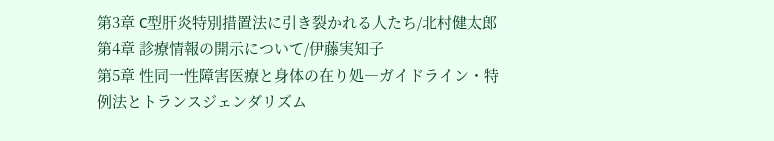第3章 C型肝炎特別措置法に引き裂かれる人たち/北村健太郎
第4章 診療情報の開示について/伊藤実知子
第5章 性同一性障害医療と身体の在り処―ガイドライン・特例法とトランスジェンダリズム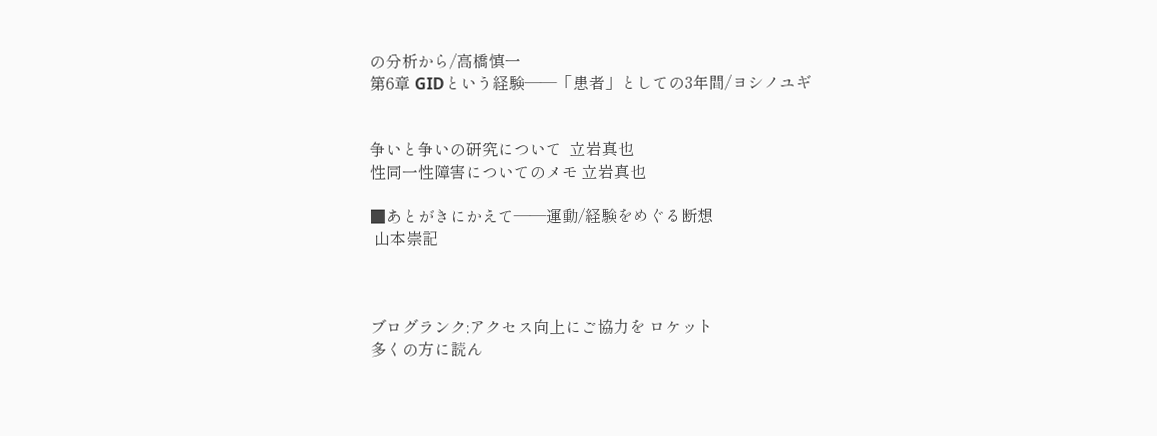の分析から/高橋慎一
第6章 GIDという経験――「患者」としての3年間/ヨシノユギ


争いと争いの研究について  立岩真也
性同一性障害についてのメモ 立岩真也

■あとがきにかえて――運動/経験をめぐる断想
 山本崇記



ブログランク:アクセス向上にご協力を ロケット
多くの方に読ん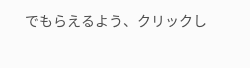でもらえるよう、クリックし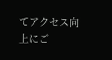てアクセス向上にご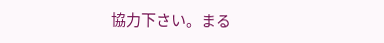協力下さい。まる